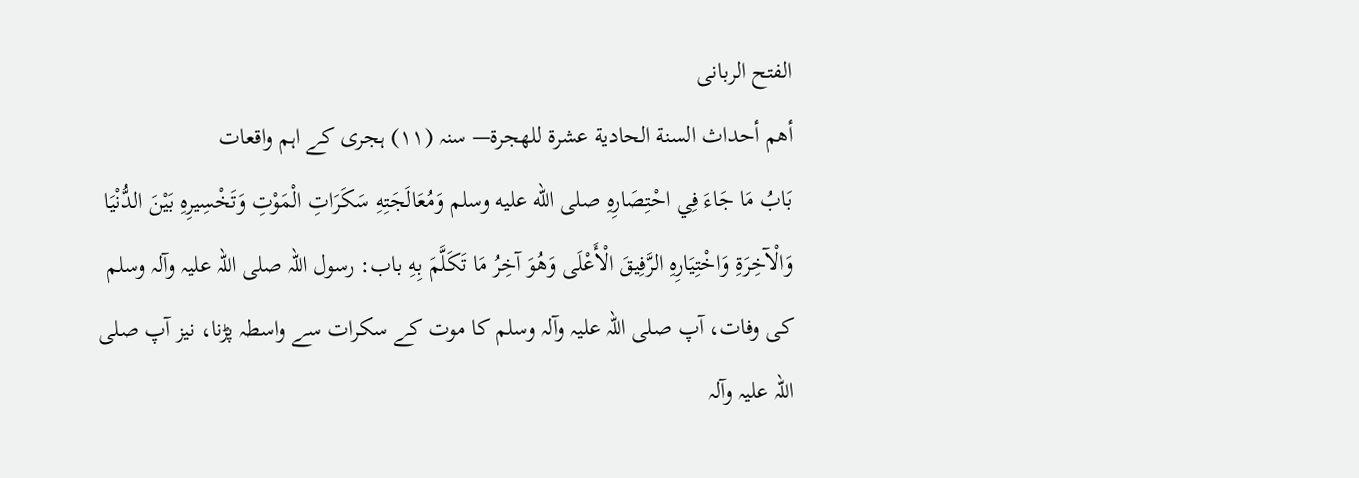الفتح الربانی
أهم أحداث السنة الحادية عشرة للهجرة— سنہ (۱۱) ہجری کے اہم واقعات
بَابُ مَا جَاءَ فِي احْتِصَارِهِ صلى الله عليه وسلم وَمُعَالَجَتِهِ سَكَرَاتِ الْمَوْتِ وَتَخْسِيرِهِ بَيْنَ الدُّنْيَا وَالْآخِرَةِ وَاخْتِيَارِهِ الرَّفِيقَ الْأَعْلَى وَهُوَ آخِرُ مَا تَكَلَّمَ بِهِ باب: رسول اللہ صلی اللہ علیہ وآلہ وسلم کی وفات، آپ صلی اللہ علیہ وآلہ وسلم کا موت کے سکرات سے واسطہ پڑنا، نیز آپ صلی اللہ علیہ وآلہ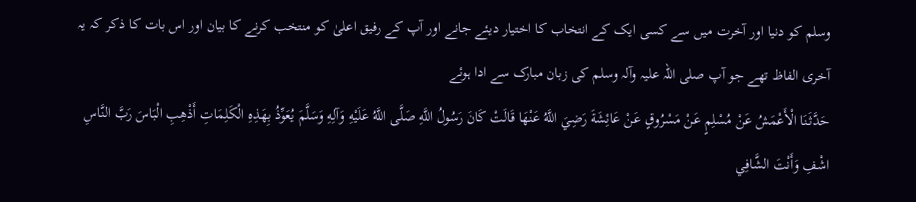وسلم کو دنیا اور آخرت میں سے کسی ایک کے انتخاب کا اختیار دیئے جانے اور آپ کے رفیق اعلیٰ کو منتخب کرنے کا بیان اور اس بات کا ذکر کہ یہ آخری الفاظ تھے جو آپ صلی اللہ علیہ وآلہ وسلم کی زبان مبارک سے ادا ہوئے
حَدَّثَنَا الْأَعْمَشُ عَنْ مُسْلِمٍ عَنْ مَسْرُوقٍ عَنْ عَائِشَةَ رَضِيَ اللَّهُ عَنْهَا قَالَتْ كَانَ رَسُولُ اللَّهِ صَلَّى اللَّهُ عَلَيْهِ وَآلِهِ وَسَلَّمَ يُعَوِّذُ بِهَذِهِ الْكَلِمَاتِ أَذْهِبِ الْبَاسَ رَبَّ النَّاسِ اشْفِ وَأَنْتَ الشَّافِي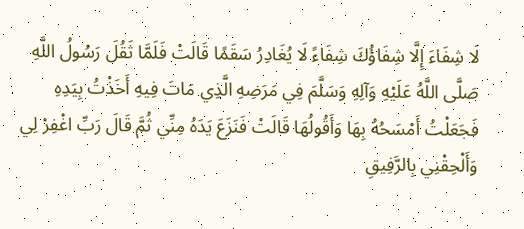لَا شِفَاءَ إِلَّا شِفَاؤُكَ شِفَاءً لَا يُغَادِرُ سَقَمًا قَالَتْ فَلَمَّا ثَقُلَ رَسُولُ اللَّهِ صَلَّى اللَّهُ عَلَيْهِ وَآلِهِ وَسَلَّمَ فِي مَرَضِهِ الَّذِي مَاتَ فِيهِ أَخَذْتُ بِيَدِهِ فَجَعَلْتُ أَمْسَحُهُ بِهَا وَأَقُولُهَا قَالَتْ فَنَزَعَ يَدَهُ مِنِّي ثُمَّ قَالَ رَبِّ اغْفِرْ لِي وَأَلْحِقْنِي بِالرَّفِيقِ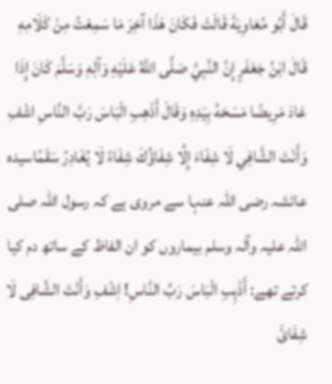قَالَ أَبُو مُعَاوِيَةَ قَالَتْ فَكَانَ هَذَا آخِرَ مَا سَمِعْتُ مِنْ كَلَامِهِ قَالَ ابْنُ جَعْفَرٍ إِنَّ النَّبِيَّ صَلَّى اللَّهُ عَلَيْهِ وَآلِهِ وَسَلَّمَ كَانَ إِذَا عَادَ مَرِيضًا مَسَحَهُ بِيَدِهِ وَقَالَ أَذْهِبِ الْبَاسَ رَبَّ النَّاسِ اشْفِ وَأَنْتَ الشَّافِي لَا شِفَاءَ إِلَّا شِفَاؤُكَ شِفَاءً لَا يُغَادِرُ سَقَمًاسیدہ عائشہ رضی اللہ عنہا سے مروی ہے کہ رسول اللہ صلی اللہ علیہ وآلہ وسلم بیماروں کو ان الفاظ کے ساتھ دم کیا کرتے تھے: أَذْہِبِ الْبَاسَ رَبَّ النَّاسِ! اِشْفِ وَأَنْتَ الشَّافِی لَا شِفَائَ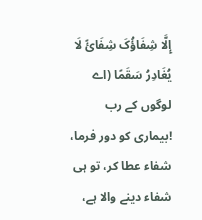إِلَّا شِفَاؤُکَ شِفَائً لَا یُغَادِرُ سَقَمًا (اے لوگوں کے رب !بیماری کو دور فرما، شفاء عطا کر، تو ہی شفاء دینے والا ہے،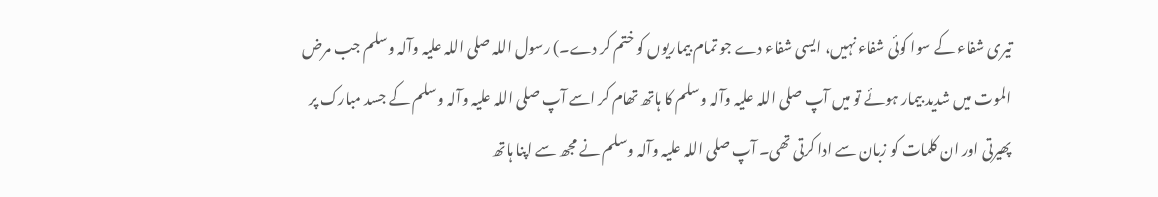تیری شفاء کے سوا کوئی شفاء نہیں، ایسی شفاء دے جو تمام بیماریوں کو ختم کر دے۔) رسول اللہ صلی اللہ علیہ وآلہ وسلم جب مرض الموت میں شدید بیمار ہوئے تو میں آپ صلی اللہ علیہ وآلہ وسلم کا ہاتھ تھام کر اسے آپ صلی اللہ علیہ وآلہ وسلم کے جسد مبارک پر پھیرتی اور ان کلمات کو زبان سے ادا کرتی تھی۔ آپ صلی اللہ علیہ وآلہ وسلم نے مجھ سے اپنا ہاتھ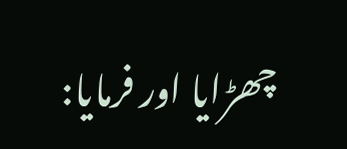چھڑایا اور فرمایا: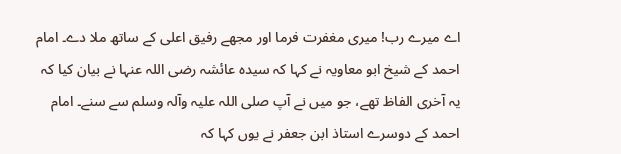اے میرے رب! میری مغفرت فرما اور مجھے رفیق اعلی کے ساتھ ملا دے۔ امام احمد کے شیخ ابو معاویہ نے کہا کہ سیدہ عائشہ رضی اللہ عنہا نے بیان کیا کہ یہ آخری الفاظ تھے، جو میں نے آپ صلی اللہ علیہ وآلہ وسلم سے سنے۔ امام احمد کے دوسرے استاذ ابن جعفر نے یوں کہا کہ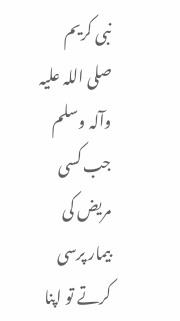نبی کریم صلی اللہ علیہ وآلہ وسلم جب کسی مریض کی بیمار پرسی کرتے تو اپنا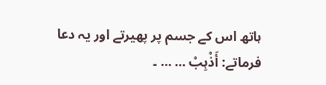ہاتھ اس کے جسم پر پھیرتے اور یہ دعا فرماتے: أَذْہِبْ … … ۔